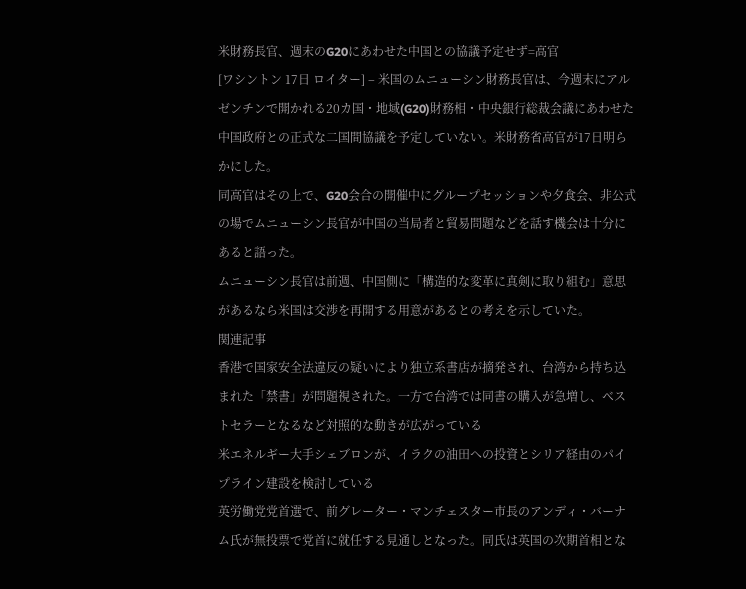米財務長官、週末のG20にあわせた中国との協議予定せず=高官
[ワシントン 17日 ロイター] – 米国のムニューシン財務長官は、今週末にアルゼンチンで開かれる20カ国・地域(G20)財務相・中央銀行総裁会議にあわせた中国政府との正式な二国間協議を予定していない。米財務省高官が17日明らかにした。
同高官はその上で、G20会合の開催中にグループセッションや夕食会、非公式の場でムニューシン長官が中国の当局者と貿易問題などを話す機会は十分にあると語った。
ムニューシン長官は前週、中国側に「構造的な変革に真剣に取り組む」意思があるなら米国は交渉を再開する用意があるとの考えを示していた。
関連記事
香港で国家安全法違反の疑いにより独立系書店が摘発され、台湾から持ち込まれた「禁書」が問題視された。一方で台湾では同書の購入が急増し、ベストセラーとなるなど対照的な動きが広がっている
米エネルギー大手シェブロンが、イラクの油田への投資とシリア経由のパイプライン建設を検討している
英労働党党首選で、前グレーター・マンチェスター市長のアンディ・バーナム氏が無投票で党首に就任する見通しとなった。同氏は英国の次期首相とな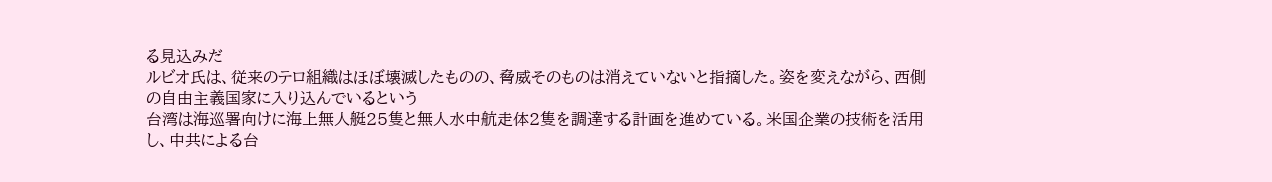る見込みだ
ルビオ氏は、従来のテロ組織はほぼ壊滅したものの、脅威そのものは消えていないと指摘した。姿を変えながら、西側の自由主義国家に入り込んでいるという
台湾は海巡署向けに海上無人艇25隻と無人水中航走体2隻を調達する計画を進めている。米国企業の技術を活用し、中共による台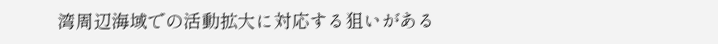湾周辺海域での活動拡大に対応する狙いがある